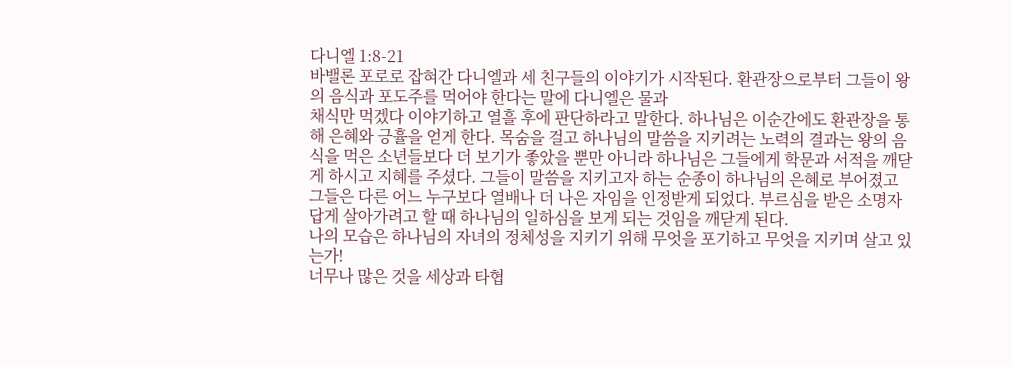다니엘 1:8-21
바밸론 포로로 잡혀간 다니엘과 세 친구들의 이야기가 시작된다. 환관장으로부터 그들이 왕의 음식과 포도주를 먹어야 한다는 말에 다니엘은 물과
채식만 먹겠다 이야기하고 열흘 후에 판단하라고 말한다. 하나님은 이순간에도 환관장을 통해 은혜와 긍휼을 얻게 한다. 목숨을 걸고 하나님의 말씀을 지키려는 노력의 결과는 왕의 음식을 먹은 소년들보다 더 보기가 좋았을 뿐만 아니라 하나님은 그들에게 학문과 서적을 깨닫게 하시고 지혜를 주셨다. 그들이 말씀을 지키고자 하는 순종이 하나님의 은혜로 부어졌고 그들은 다른 어느 누구보다 열배나 더 나은 자임을 인정받게 되었다. 부르심을 받은 소명자답게 살아가려고 할 때 하나님의 일하심을 보게 되는 것임을 깨닫게 된다.
나의 모습은 하나님의 자녀의 정체성을 지키기 위해 무엇을 포기하고 무엇을 지키며 살고 있는가!
너무나 많은 것을 세상과 타협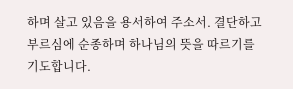하며 살고 있음을 용서하여 주소서. 결단하고 부르심에 순종하며 하나님의 뜻을 따르기를 기도합니다.